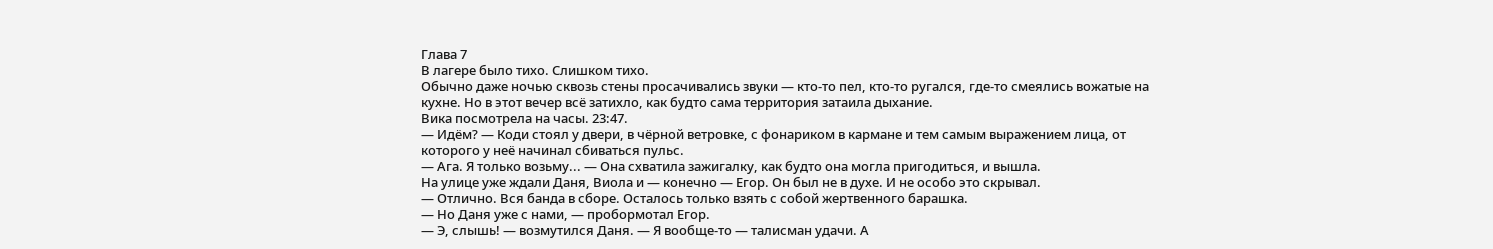Глава 7
В лагере было тихо. Слишком тихо.
Обычно даже ночью сквозь стены просачивались звуки — кто-то пел, кто-то ругался, где-то смеялись вожатые на кухне. Но в этот вечер всё затихло, как будто сама территория затаила дыхание.
Вика посмотрела на часы. 23:47.
— Идём? — Коди стоял у двери, в чёрной ветровке, с фонариком в кармане и тем самым выражением лица, от которого у неё начинал сбиваться пульс.
— Ага. Я только возьму... — Она схватила зажигалку, как будто она могла пригодиться, и вышла.
На улице уже ждали Даня, Виола и — конечно — Егор. Он был не в духе. И не особо это скрывал.
— Отлично. Вся банда в сборе. Осталось только взять с собой жертвенного барашка.
— Но Даня уже с нами, — пробормотал Егор.
— Э, слышь! — возмутился Даня. — Я вообще-то — талисман удачи. А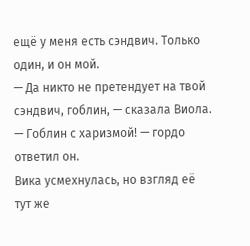ещё у меня есть сэндвич. Только один, и он мой.
— Да никто не претендует на твой сэндвич, гоблин, — сказала Виола.
— Гоблин с харизмой! — гордо ответил он.
Вика усмехнулась, но взгляд её тут же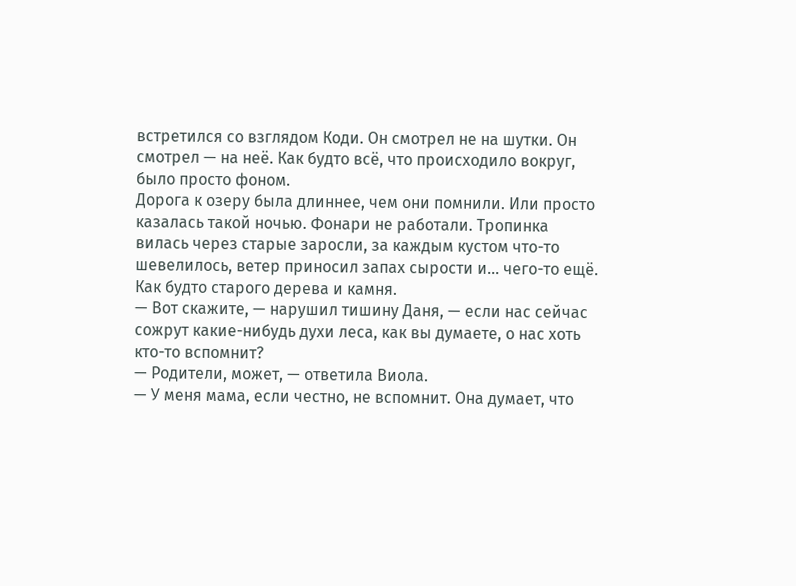встретился со взглядом Коди. Он смотрел не на шутки. Он смотрел — на неё. Как будто всё, что происходило вокруг, было просто фоном.
Дорога к озеру была длиннее, чем они помнили. Или просто казалась такой ночью. Фонари не работали. Тропинка вилась через старые заросли, за каждым кустом что-то шевелилось, ветер приносил запах сырости и... чего-то ещё. Как будто старого дерева и камня.
— Вот скажите, — нарушил тишину Даня, — если нас сейчас сожрут какие-нибудь духи леса, как вы думаете, о нас хоть кто-то вспомнит?
— Родители, может, — ответила Виола.
— У меня мама, если честно, не вспомнит. Она думает, что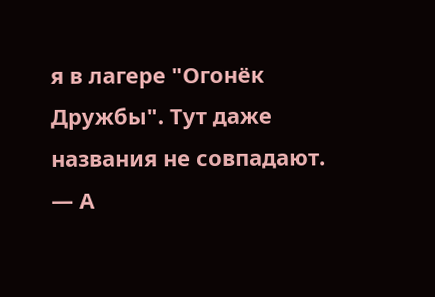я в лагере "Огонёк Дружбы". Тут даже названия не совпадают.
— А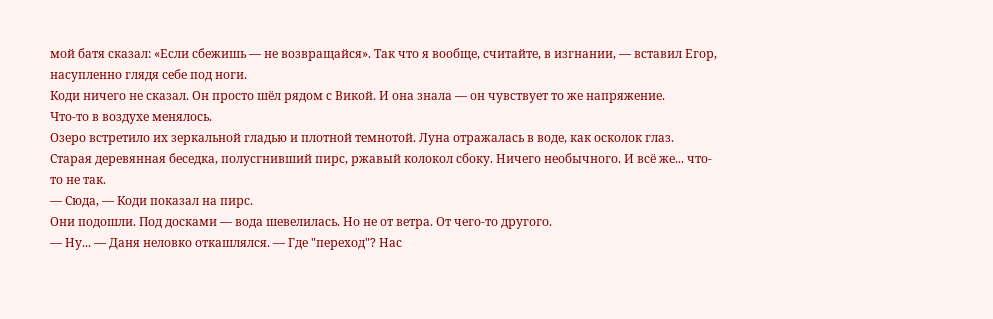мой батя сказал: «Если сбежишь — не возвращайся». Так что я вообще, считайте, в изгнании, — вставил Егор, насупленно глядя себе под ноги.
Коди ничего не сказал. Он просто шёл рядом с Викой. И она знала — он чувствует то же напряжение.
Что-то в воздухе менялось.
Озеро встретило их зеркальной гладью и плотной темнотой. Луна отражалась в воде, как осколок глаз. Старая деревянная беседка, полусгнивший пирс, ржавый колокол сбоку. Ничего необычного. И всё же... что-то не так.
— Сюда, — Коди показал на пирс.
Они подошли. Под досками — вода шевелилась. Но не от ветра. От чего-то другого.
— Ну... — Даня неловко откашлялся. — Где "переход"? Нас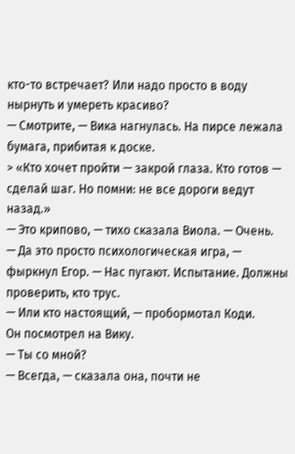кто-то встречает? Или надо просто в воду нырнуть и умереть красиво?
— Смотрите, — Вика нагнулась. На пирсе лежала бумага, прибитая к доске.
> «Кто хочет пройти — закрой глаза. Кто готов — сделай шаг. Но помни: не все дороги ведут назад.»
— Это крипово, — тихо сказала Виола. — Очень.
— Да это просто психологическая игра, — фыркнул Егор. — Нас пугают. Испытание. Должны проверить, кто трус.
— Или кто настоящий, — пробормотал Коди.
Он посмотрел на Вику.
— Ты со мной?
— Всегда, — сказала она, почти не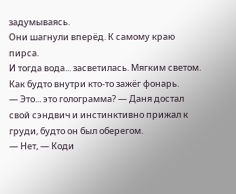задумываясь.
Они шагнули вперёд. К самому краю пирса.
И тогда вода... засветилась. Мягким светом. Как будто внутри кто-то зажёг фонарь.
— Это... это голограмма? — Даня достал свой сэндвич и инстинктивно прижал к груди, будто он был оберегом.
— Нет, — Коди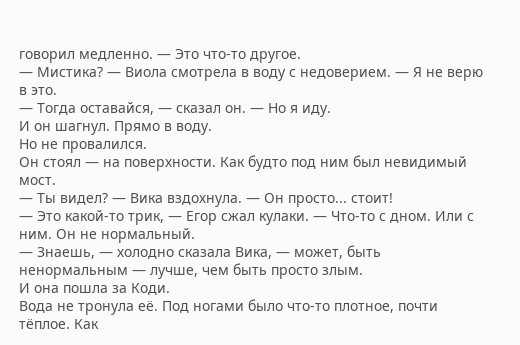говорил медленно. — Это что-то другое.
— Мистика? — Виола смотрела в воду с недоверием. — Я не верю в это.
— Тогда оставайся, — сказал он. — Но я иду.
И он шагнул. Прямо в воду.
Но не провалился.
Он стоял — на поверхности. Как будто под ним был невидимый мост.
— Ты видел? — Вика вздохнула. — Он просто... стоит!
— Это какой-то трик, — Егор сжал кулаки. — Что-то с дном. Или с ним. Он не нормальный.
— Знаешь, — холодно сказала Вика, — может, быть ненормальным — лучше, чем быть просто злым.
И она пошла за Коди.
Вода не тронула её. Под ногами было что-то плотное, почти тёплое. Как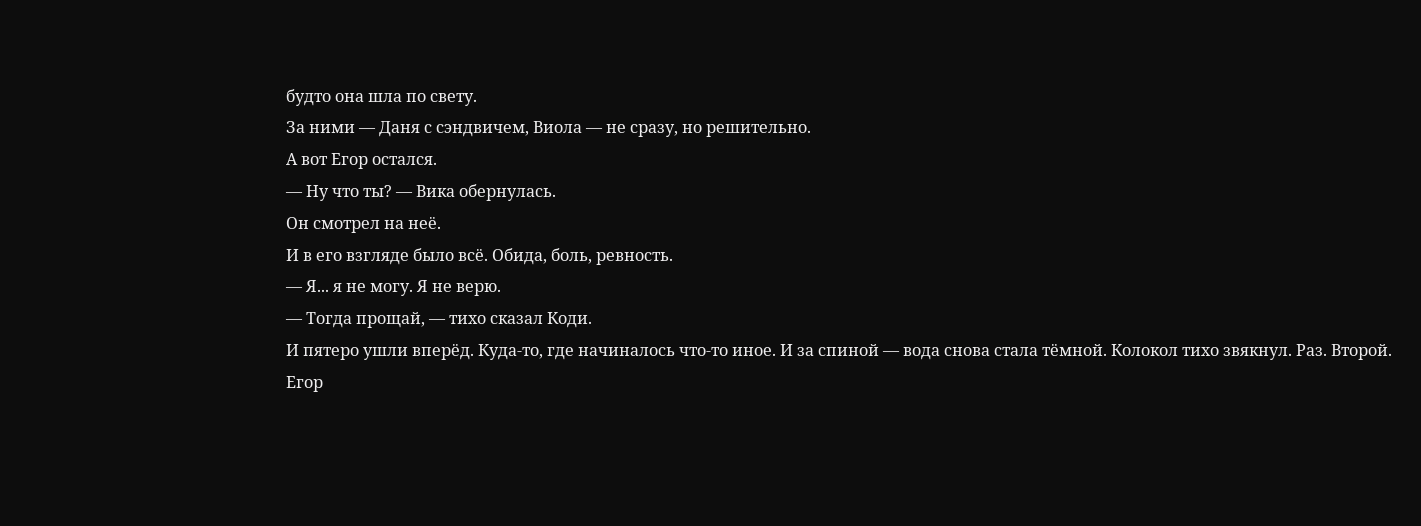будто она шла по свету.
За ними — Даня с сэндвичем, Виола — не сразу, но решительно.
А вот Егор остался.
— Ну что ты? — Вика обернулась.
Он смотрел на неё.
И в его взгляде было всё. Обида, боль, ревность.
— Я... я не могу. Я не верю.
— Тогда прощай, — тихо сказал Коди.
И пятеро ушли вперёд. Куда-то, где начиналось что-то иное. И за спиной — вода снова стала тёмной. Колокол тихо звякнул. Раз. Второй.
Егор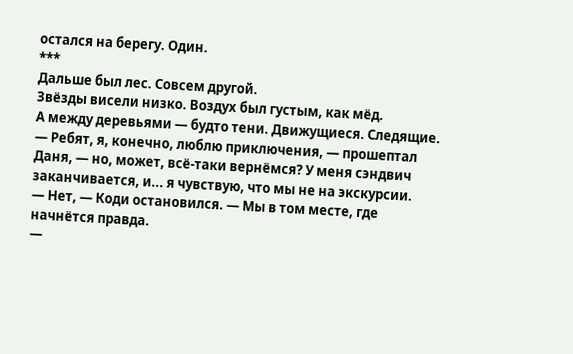остался на берегу. Один.
***
Дальше был лес. Совсем другой.
Звёзды висели низко. Воздух был густым, как мёд.
А между деревьями — будто тени. Движущиеся. Следящие.
— Ребят, я, конечно, люблю приключения, — прошептал Даня, — но, может, всё-таки вернёмся? У меня сэндвич заканчивается, и... я чувствую, что мы не на экскурсии.
— Нет, — Коди остановился. — Мы в том месте, где начнётся правда.
—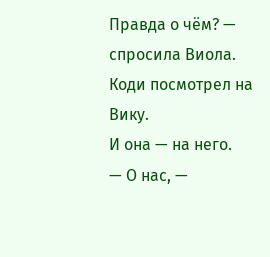Правда о чём? — спросила Виола.
Коди посмотрел на Вику.
И она — на него.
— О нас, —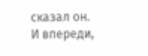сказал он.
И впереди,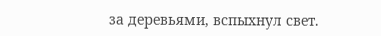за деревьями, вспыхнул свет.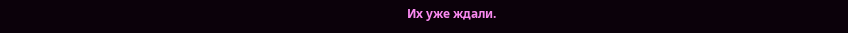Их уже ждали.